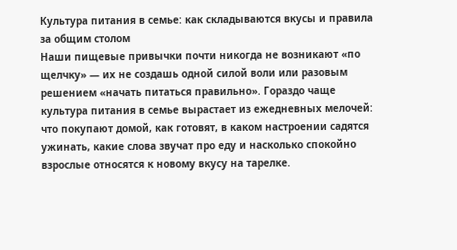Культура питания в семье: как складываются вкусы и правила за общим столом
Наши пищевые привычки почти никогда не возникают «по щелчку» — их не создашь одной силой воли или разовым решением «начать питаться правильно». Гораздо чаще культура питания в семье вырастает из ежедневных мелочей: что покупают домой, как готовят, в каком настроении садятся ужинать, какие слова звучат про еду и насколько спокойно взрослые относятся к новому вкусу на тарелке.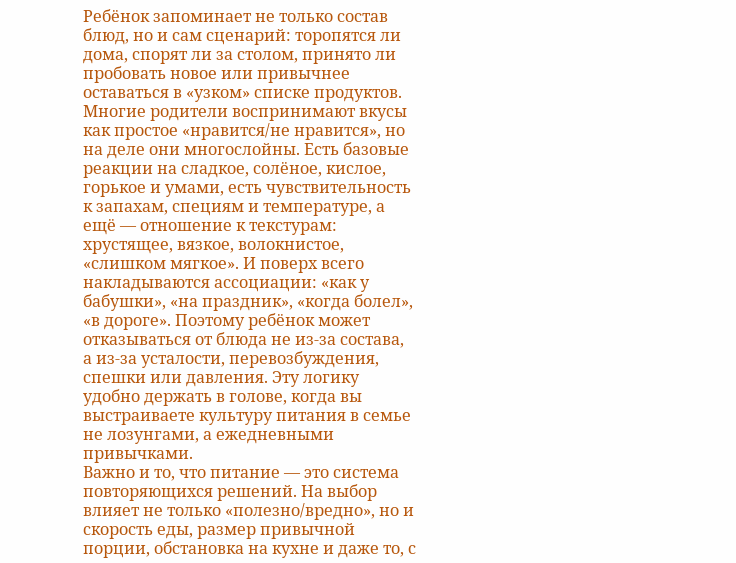Ребёнок запоминает не только состав блюд, но и сам сценарий: торопятся ли дома, спорят ли за столом, принято ли пробовать новое или привычнее оставаться в «узком» списке продуктов.
Многие родители воспринимают вкусы как простое «нравится/не нравится», но на деле они многослойны. Есть базовые реакции на сладкое, солёное, кислое, горькое и умами, есть чувствительность к запахам, специям и температуре, а ещё — отношение к текстурам: хрустящее, вязкое, волокнистое, «слишком мягкое». И поверх всего накладываются ассоциации: «как у бабушки», «на праздник», «когда болел», «в дороге». Поэтому ребёнок может отказываться от блюда не из-за состава, а из-за усталости, перевозбуждения, спешки или давления. Эту логику удобно держать в голове, когда вы выстраиваете культуру питания в семье не лозунгами, а ежедневными привычками.
Важно и то, что питание — это система повторяющихся решений. На выбор влияет не только «полезно/вредно», но и скорость еды, размер привычной порции, обстановка на кухне и даже то, с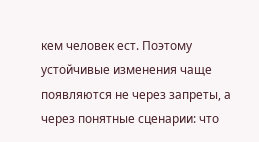кем человек ест. Поэтому устойчивые изменения чаще появляются не через запреты, а через понятные сценарии: что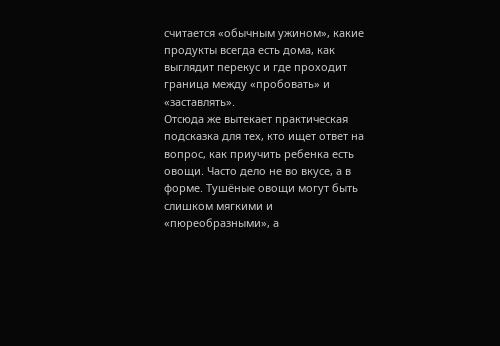считается «обычным ужином», какие продукты всегда есть дома, как выглядит перекус и где проходит граница между «пробовать» и «заставлять».
Отсюда же вытекает практическая подсказка для тех, кто ищет ответ на вопрос, как приучить ребенка есть овощи. Часто дело не во вкусе, а в форме. Тушёные овощи могут быть слишком мягкими и «пюреобразными», а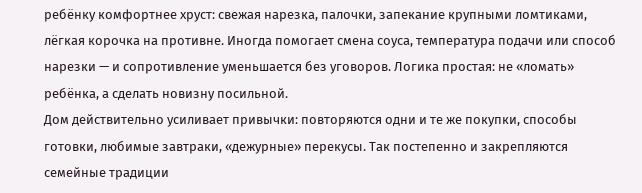ребёнку комфортнее хруст: свежая нарезка, палочки, запекание крупными ломтиками, лёгкая корочка на противне. Иногда помогает смена соуса, температура подачи или способ нарезки — и сопротивление уменьшается без уговоров. Логика простая: не «ломать» ребёнка, а сделать новизну посильной.
Дом действительно усиливает привычки: повторяются одни и те же покупки, способы готовки, любимые завтраки, «дежурные» перекусы. Так постепенно и закрепляются семейные традиции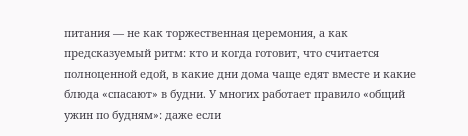питания — не как торжественная церемония, а как предсказуемый ритм: кто и когда готовит, что считается полноценной едой, в какие дни дома чаще едят вместе и какие блюда «спасают» в будни. У многих работает правило «общий ужин по будням»: даже если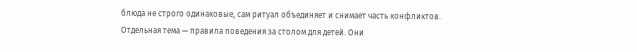блюда не строго одинаковые, сам ритуал объединяет и снимает часть конфликтов.
Отдельная тема — правила поведения за столом для детей. Они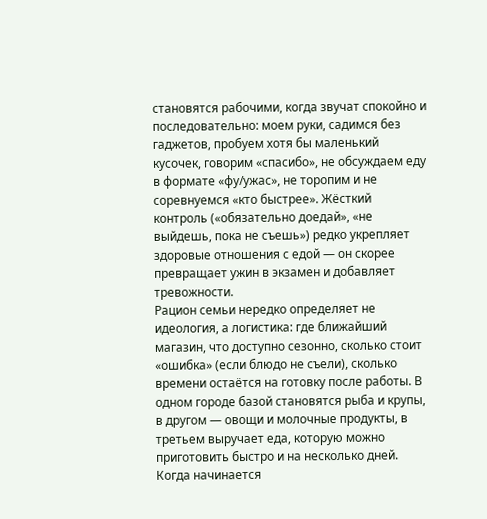становятся рабочими, когда звучат спокойно и последовательно: моем руки, садимся без гаджетов, пробуем хотя бы маленький кусочек, говорим «спасибо», не обсуждаем еду в формате «фу/ужас», не торопим и не соревнуемся «кто быстрее». Жёсткий контроль («обязательно доедай», «не выйдешь, пока не съешь») редко укрепляет здоровые отношения с едой — он скорее превращает ужин в экзамен и добавляет тревожности.
Рацион семьи нередко определяет не идеология, а логистика: где ближайший магазин, что доступно сезонно, сколько стоит «ошибка» (если блюдо не съели), сколько времени остаётся на готовку после работы. В одном городе базой становятся рыба и крупы, в другом — овощи и молочные продукты, в третьем выручает еда, которую можно приготовить быстро и на несколько дней. Когда начинается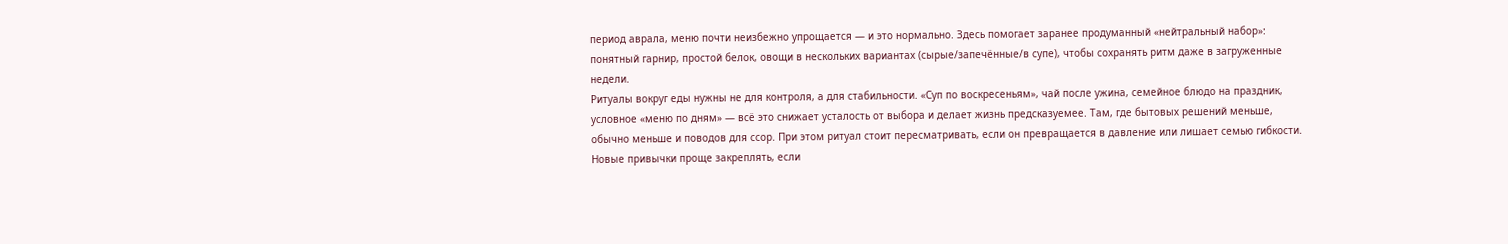период аврала, меню почти неизбежно упрощается — и это нормально. Здесь помогает заранее продуманный «нейтральный набор»: понятный гарнир, простой белок, овощи в нескольких вариантах (сырые/запечённые/в супе), чтобы сохранять ритм даже в загруженные недели.
Ритуалы вокруг еды нужны не для контроля, а для стабильности. «Суп по воскресеньям», чай после ужина, семейное блюдо на праздник, условное «меню по дням» — всё это снижает усталость от выбора и делает жизнь предсказуемее. Там, где бытовых решений меньше, обычно меньше и поводов для ссор. При этом ритуал стоит пересматривать, если он превращается в давление или лишает семью гибкости.
Новые привычки проще закреплять, если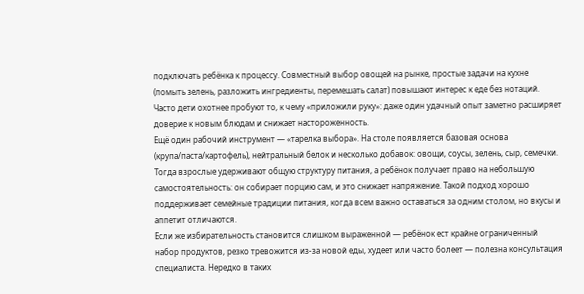подключать ребёнка к процессу. Совместный выбор овощей на рынке, простые задачи на кухне (помыть зелень, разложить ингредиенты, перемешать салат) повышают интерес к еде без нотаций. Часто дети охотнее пробуют то, к чему «приложили руку»: даже один удачный опыт заметно расширяет доверие к новым блюдам и снижает настороженность.
Ещё один рабочий инструмент — «тарелка выбора». На столе появляется базовая основа (крупа/паста/картофель), нейтральный белок и несколько добавок: овощи, соусы, зелень, сыр, семечки. Тогда взрослые удерживают общую структуру питания, а ребёнок получает право на небольшую самостоятельность: он собирает порцию сам, и это снижает напряжение. Такой подход хорошо поддерживает семейные традиции питания, когда всем важно оставаться за одним столом, но вкусы и аппетит отличаются.
Если же избирательность становится слишком выраженной — ребёнок ест крайне ограниченный набор продуктов, резко тревожится из‑за новой еды, худеет или часто болеет — полезна консультация специалиста. Нередко в таких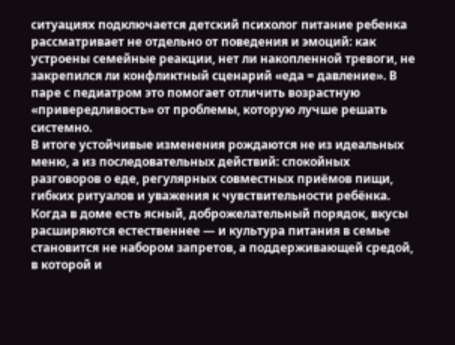ситуациях подключается детский психолог питание ребенка рассматривает не отдельно от поведения и эмоций: как устроены семейные реакции, нет ли накопленной тревоги, не закрепился ли конфликтный сценарий «еда = давление». В паре с педиатром это помогает отличить возрастную «привередливость» от проблемы, которую лучше решать системно.
В итоге устойчивые изменения рождаются не из идеальных меню, а из последовательных действий: спокойных разговоров о еде, регулярных совместных приёмов пищи, гибких ритуалов и уважения к чувствительности ребёнка. Когда в доме есть ясный, доброжелательный порядок, вкусы расширяются естественнее — и культура питания в семье становится не набором запретов, а поддерживающей средой, в которой и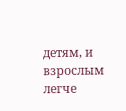детям, и взрослым легче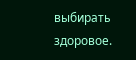выбирать здоровое.